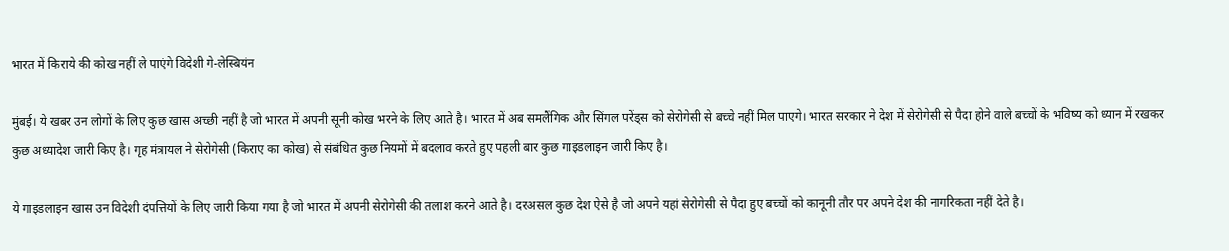भारत में किराये की कोख नहीं ले पाएंगे विदेशी गे-लेस्बियंन

मुंबई। ये खबर उन लोगों के लिए कुछ खास अच्छी नहीं है जो भारत में अपनी सूनी कोख भरने के लिए आते है। भारत में अब समलैंगिक और सिंगल परेंड्स को सेरोगेसी से बच्चे नहीं मिल पाएगे। भारत सरकार ने देश में सेरोगेसी से पैदा होने वाले बच्चों के भविष्य को ध्यान में रखकर कुछ अध्यादेश जारी किए है। गृह मंत्रायल ने सेरोगेसी (किराए का कोख) से संबंधित कुछ नियमों में बदलाव करते हुए पहली बार कुछ गाइडलाइन जारी किए है।

ये गाइडलाइन खास उन विदेशी दंपत्तियों के लिए जारी किया गया है जो भारत में अपनी सेरोगेसी की तलाश करने आते है। दरअसल कुछ देश ऐसे है जो अपने यहां सेरोगेसी से पैदा हुए बच्चों को कानूनी तौर पर अपने देश की नागरिकता नहीं देते है।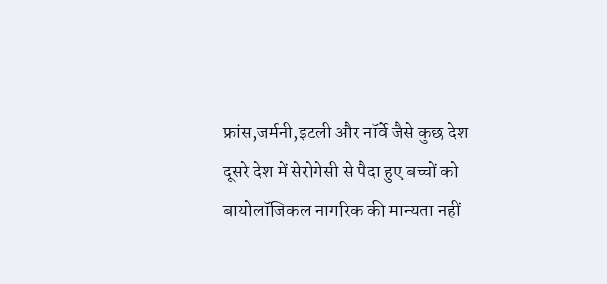फ्रांस,जर्मनी,इटली और नॉर्वे जैसे कुछ देश दूसरे देश में सेरोगेसी से पैदा हुए बच्चों को बायोलॉजिकल नागरिक की मान्यता नहीं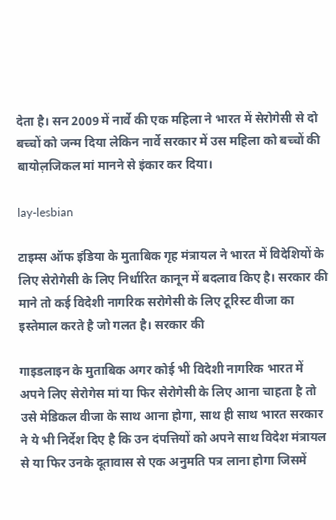देता है। सन 2009 में नार्वे की एक महिला ने भारत में सेरोगेसी से दो बच्चों को जन्म दिया लेकिन नार्वे सरकार में उस महिला को बच्चों की बायोल़जिकल मां मानने से इंकार कर दिया।

lay-lesbian

टाइम्स ऑफ इंडिया के मुताबिक गृह मंत्रायल ने भारत में विदेशियों के लिए सेरोगेसी के लिए निर्धारित कानून में बदलाव किए है। सरकार की माने तो कई विदेशी नागरिक सरोगेसी के लिए टूरिस्ट वीजा का इस्तेमाल करते है जो गलत है। सरकार की

गाइडलाइन के मुताबिक अगर कोई भी विदेशी नागरिक भारत में अपने लिए सेरोगेस मां या फिर सेरोगेसी के लिए आना चाहता है तो उसे मेडिकल वीजा के साथ आना होगा, साथ ही साथ भारत सरकार ने ये भी निर्देश दिए है कि उन दंपत्तियों को अपने साथ विदेश मंत्रायल से या फिर उनके दूतावास से एक अनुमति पत्र लाना होगा जिसमें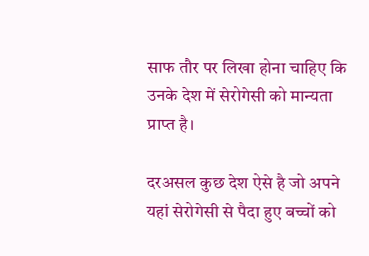साफ तौर पर लिखा होना चाहिए कि उनके देश में सेरोगेसी को मान्यता प्राप्त है।

दरअसल कुछ देश ऐसे है जो अपने यहां सेरोगेसी से पैदा हुए बच्चों को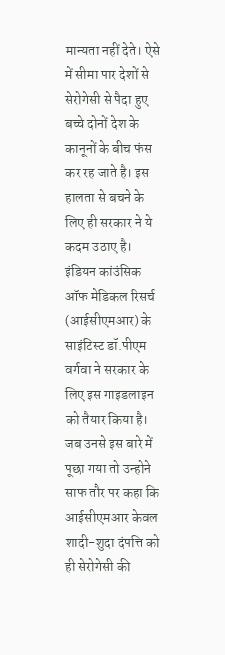मान्यता नहीं देते। ऐसे में सीमा पार देशों से सेरोगेसी से पैदा हुए बच्चे दोनों देश के कानूनों के बीच फंस कर रह जाते है। इस हालता से बचने के लिए ही सरकार ने ये कदम उठाए है। इंडियन कांउंसिक ऑफ मेडिकल रिसर्च (आईसीएमआर) के साइंटिस्ट डॉ.पीएम वर्गवा ने सरकार के लिए इस गाइडलाइन को तैयार किया है। जब उनसे इस बारे में पूछा गया तो उन्होने साफ तौर पर कहा कि आईसीएमआर केवल शादी-शुदा दंपत्ति को ही सेरोगेसी की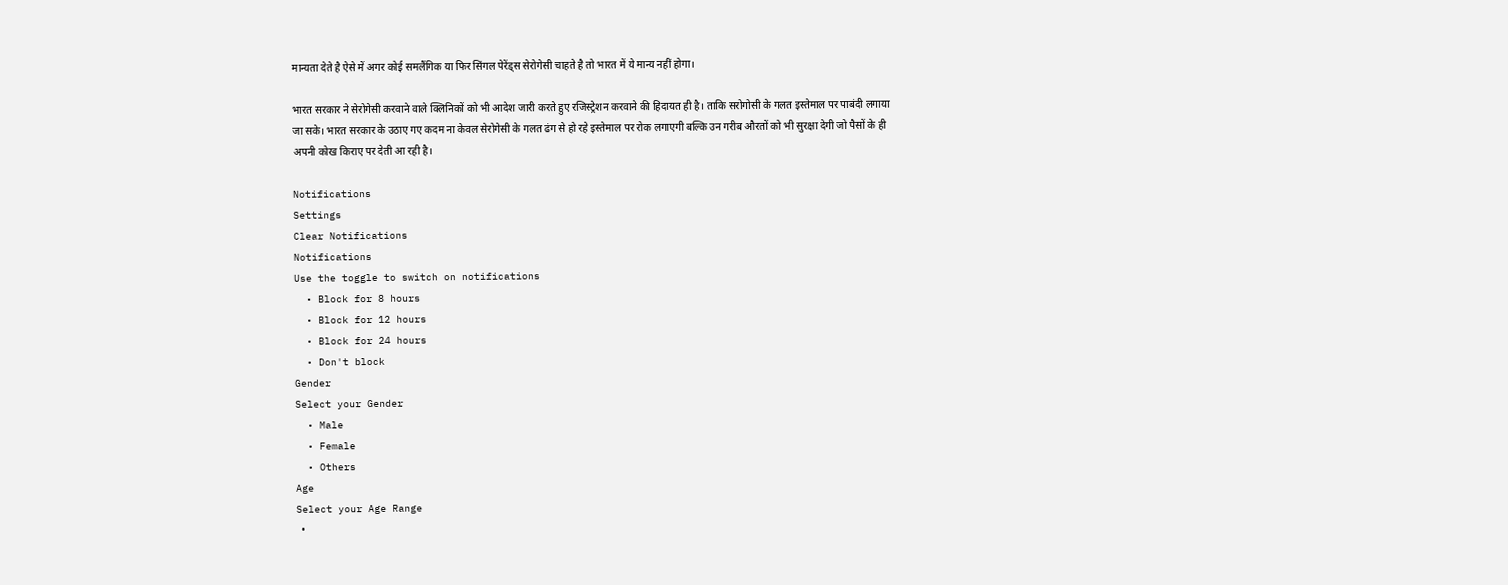मान्यता देते है ऐसे में अगर कोई समलैंगिक या फिर सिंगल पेरेंड्स सेरोगेसी चाहते है तो भारत में ये मान्य नहीं होगा।

भारत सरकार ने सेरोगेसी करवाने वाले क्लिनिकों को भी आदेश जारी करते हुए रजिस्ट्रेशन करवाने की हिदायत ही है। ताकि सरोगोसी के गलत इस्तेमाल पर पाबंदी लगाया जा सके। भारत सरकार के उठाए गए कदम ना केवल सेरोगेसी के गलत ढंग से हो रहे इस्तेमाल पर रोक लगाएगी बल्कि उन गरीब औरतों को भी सुरक्षा देगी जो पैसों के ही अपनी कोख किराए पर देती आ रही है।

Notifications
Settings
Clear Notifications
Notifications
Use the toggle to switch on notifications
  • Block for 8 hours
  • Block for 12 hours
  • Block for 24 hours
  • Don't block
Gender
Select your Gender
  • Male
  • Female
  • Others
Age
Select your Age Range
  •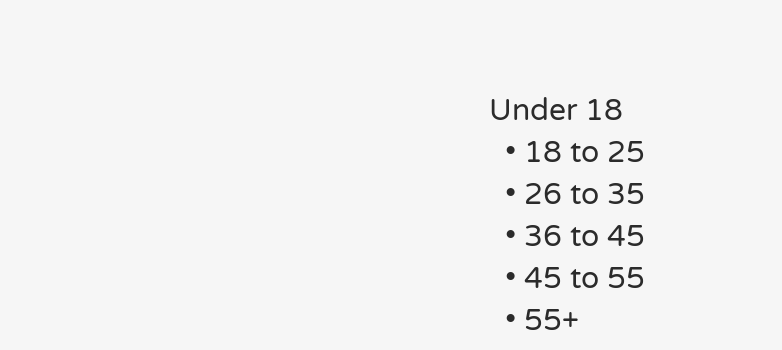Under 18
  • 18 to 25
  • 26 to 35
  • 36 to 45
  • 45 to 55
  • 55+